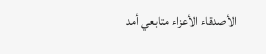الأصدقاء الأعزاء متابعي أمد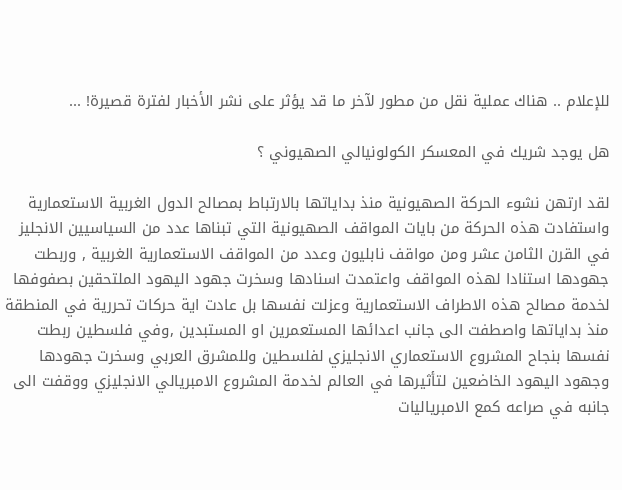للإعلام .. هناك عملية نقل من مطور لآخر ما قد يؤثر على نشر الأخبار لفترة قصيرة! ...

هل يوجد شريك في المعسكر الكولونيالي الصهيوني ؟

لقد ارتهن نشوء الحركة الصهيونية منذ بداياتها بالارتباط بمصالح الدول الغربية الاستعمارية واستفادت هذه الحركة من بايات المواقف الصهيونية التي تبناها عدد من السياسيين الانجليز في القرن الثامن عشر ومن مواقف نابليون وعدد من المواقف الاستعمارية الغربية , وربطت جهودها استنادا لهذه المواقف واعتمدت اسنادها وسخرت جهود اليهود الملتحقين بصفوفها لخدمة مصالح هذه الاطراف الاستعمارية وعزلت نفسها بل عادت اية حركات تحررية في المنطقة منذ بداياتها واصطفت الى جانب اعدائها المستعمرين او المستبدين ,وفي فلسطين ربطت نفسها بنجاح المشروع الاستعماري الانجليزي لفلسطين وللمشرق العربي وسخرت جهودها وجهود اليهود الخاضعين لتأثيرها في العالم لخدمة المشروع الامبريالي الانجليزي ووقفت الى جانبه في صراعه كمع الامبرياليات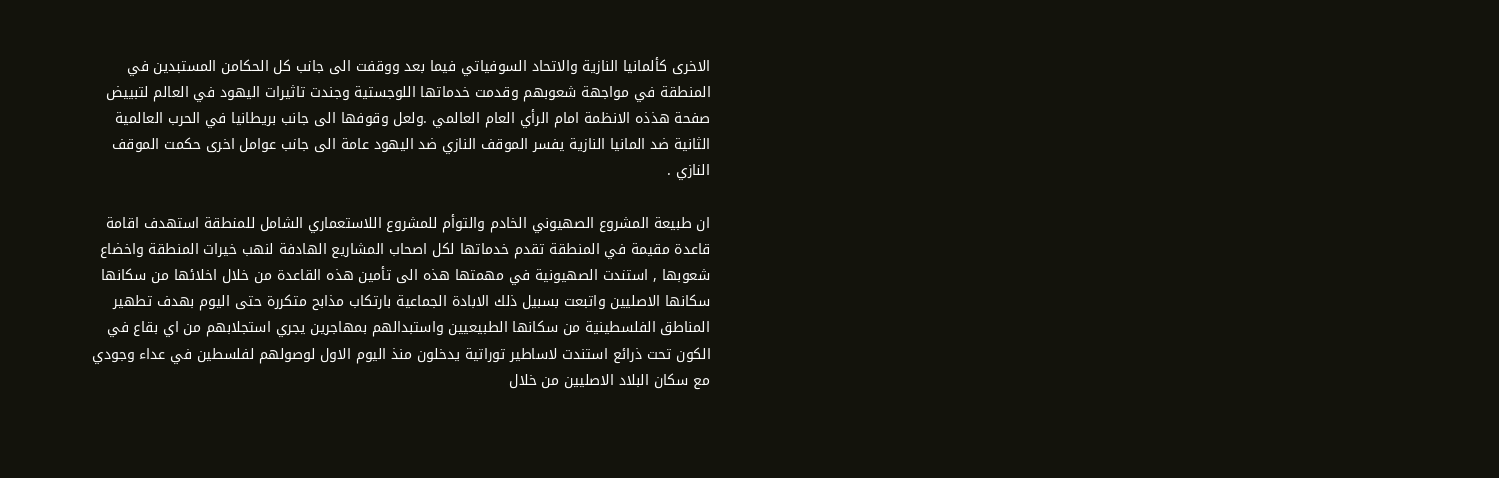الاخرى كألمانيا النازية والاتحاد السوفياتي فيما بعد ووقفت الى جانب كل الحكامن المستبدين في المنطقة في مواجهة شعوبهم وقدمت خدماتها اللوجستية وجندت تاثيرات اليهود في العالم لتبييض صفحة هذذه الانظمة امام الرأي العام العالمي .ولعل وقوفها الى جانب بريطانيا في الحرب العالمية الثانية ضد المانيا النازية يفسر الموقف النازي ضد اليهود عامة الى جانب عوامل اخرى حكمت الموقف النازي .

ان طبيعة المشروع الصهيوني الخادم والتوأم للمشروع اللاستعماري الشامل للمنطقة استهدف اقامة قاعدة مقيمة في المنطقة تقدم خدماتها لكل اصحاب المشاريع الهادفة لنهب خيرات المنطقة واخضاع شعوبها , استندت الصهيونية في مهمتها هذه الى تأمين هذه القاعدة من خلال اخلائها من سكانها سكانها الاصليين واتبعت بسبيل ذلك الابادة الجماعية بارتكاب مذابح متكررة حتى اليوم بهدف تطهير المناطق الفلسطينية من سكانها الطبيعيين واستبدالهم بمهاجرين يجري استجلابهم من اي بقاع في الكون تحت ذرائع استندت لاساطير توراتية يدخلون منذ اليوم الاول لوصولهم لفلسطين في عداء وجودي مع سكان البلاد الاصليين من خلال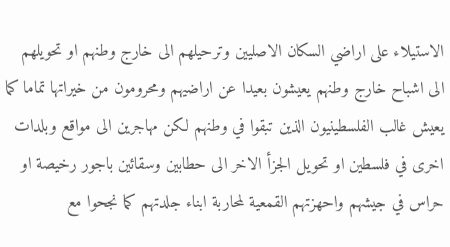الاستيلاء على اراضي السكان الاصليين وترحيلهم الى خارج وطنهم او تحويلهم الى اشباح خارج وطنهم يعيشون بعيدا عن اراضيهم ومحرومون من خيراتها تماما كما يعيش غالب الفلسطينيون الذين تبقوا في وطنهم لكن مهاجرين الى مواقع وبلدات اخرى في فلسطين او تحويل الجزأ الاخر الى حطابين وسقائين باجور رخيصة او حراس في جيشهم واحهزتهم القمعية لمحاربة ابناء جلدتهم كما نجحوا مع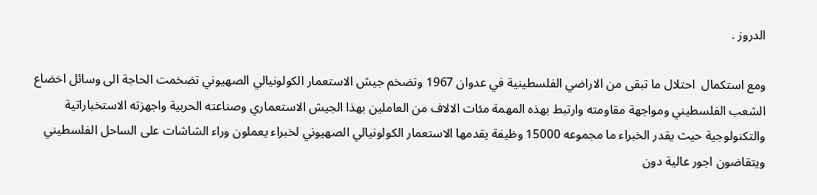الدروز .

ومع استكمال  احتلال ما تبقى من الاراضي الفلسطينية في عدوان 1967 وتضخم جيش الاستعمار الكولونيالي الصهيوني تضخمت الحاجة الى وسائل اخضاع الشعب الفلسطيني ومواجهة مقاومته وارتبط بهذه المهمة مئات الالاف من العاملين بهذا الجيش الاستعماري وصناعته الحربية واجهزته الاستخباراتية والتكنولوجية حيث يقدر الخبراء ما مجموعه 15000 وظيفة يقدمها الاستعمار الكولونيالي الصهيوني لخبراء يعملون وراء الشاشات على الساحل الفلسطيني ويتقاضون اجور عالية دون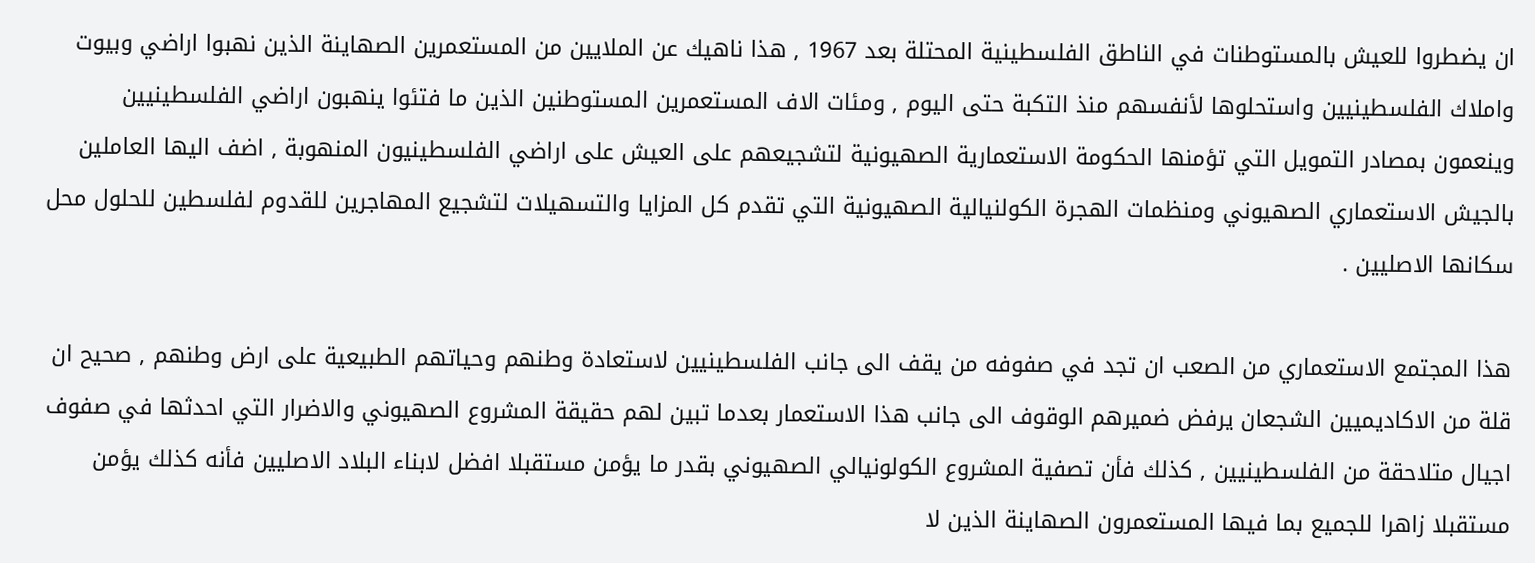ان يضطروا للعيش بالمستوطنات في الناطق الفلسطينية المحتلة بعد 1967 , هذا ناهيك عن الملايين من المستعمرين الصهاينة الذين نهبوا اراضي وبيوت واملاك الفلسطينيين واستحلوها لأنفسهم منذ التكبة حتى اليوم , ومئات الاف المستعمرين المستوطنين الذين ما فتئوا ينهبون اراضي الفلسطينيين وينعمون بمصادر التمويل التي تؤمنها الحكومة الاستعمارية الصهيونية لتشجيعهم على العيش على اراضي الفلسطينيون المنهوبة , اضف اليها العاملين بالجيش الاستعماري الصهيوني ومنظمات الهجرة الكولنيالية الصهيونية التي تقدم كل المزايا والتسهيلات لتشجيع المهاجرين للقدوم لفلسطين للحلول محل سكانها الاصليين .

هذا المجتمع الاستعماري من الصعب ان تجد في صفوفه من يقف الى جانب الفلسطينيين لاستعادة وطنهم وحياتهم الطبيعية على ارض وطنهم , صحيح ان قلة من الاكاديميين الشجعان يرفض ضميرهم الوقوف الى جانب هذا الاستعمار بعدما تبين لهم حقيقة المشروع الصهيوني والاضرار التي احدثها في صفوف اجيال متلاحقة من الفلسطينيين , كذلك فأن تصفية المشروع الكولونيالي الصهيوني بقدر ما يؤمن مستقبلا افضل لابناء البلاد الاصليين فأنه كذلك يؤمن مستقبلا زاهرا للجميع بما فيها المستعمرون الصهاينة الذين لا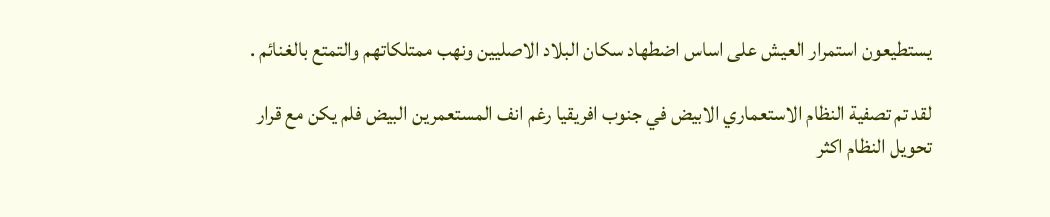يستطيعون استمرار العيش على اساس اضطهاد سكان البلاد الاصليين ونهب ممتلكاتهم والتمتع بالغنائم .

لقد تم تصفية النظام الاستعماري الابيض في جنوب افريقيا رغم انف المستعمرين البيض فلم يكن مع قرار تحويل النظام اكثر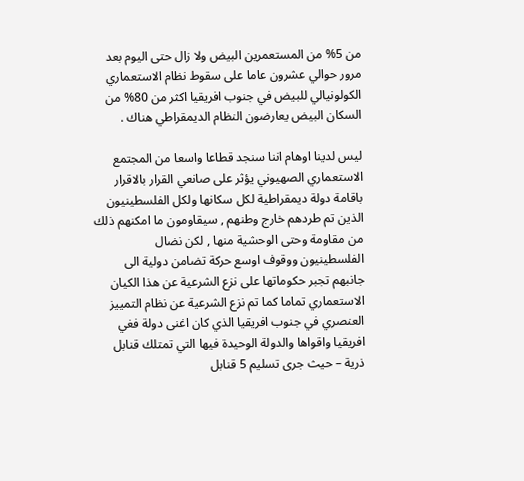من 5% من المستعمرين البيض ولا زال حتى اليوم بعد مرور حوالي عشرون عاما على سقوط نظام الاستعماري الكولونيالي للبيض في جنوب افريقيا اكثر من 80% من السكان البيض يعارضون النظام الديمقراطي هناك .

ليس لدينا اوهام اننا سنجد قطاعا واسعا من المجتمع الاستعماري الصهيوني يؤثر على صانعي القرار بالاقرار باقامة دولة ديمقراطية لكل سكانها ولكل الفلسطينيون الذين تم طردهم خارج وطنهم , سيقاومون ما امكنهم ذلك من مقاومة وحتى الوحشية منها , لكن نضال الفلسطينيون ووقوف اوسع حركة تضامن دولية الى جانبهم تجبر حكوماتها على نزع الشرعية عن هذا الكيان الاستعماري تماما كما تم نزع الشرعية عن نظام التمييز العنصري في جنوب افريقيا الذي كان اغنى دولة فغي افريقيا واقواها والدولة الوحيدة فيها التي تمتلك قنابل ذرية – حيث جرى تسليم 5 قنابل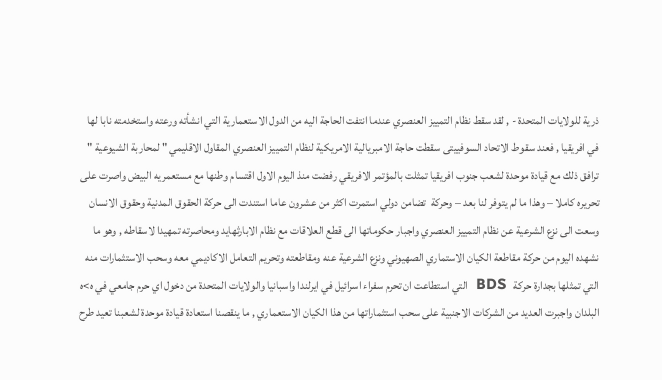ذرية للولايات المتحدة - , لقد سقط نظام التمييز العنصري عندما انتفت الحاجة اليه من الدول الاستعمارية التي انشأته ورعته واستخدمته نابا لها في افريقيا , فعند سقوط الاتحاد السوفييتى سقطت حاجة الامبريالية الامريكية لنظام التمييز العنصري المقاول الاقليمي " لمحاربة الشيوعية "  ترافق ذلك مع قيادة موحدة لشعب جنوب افريقيا تمثلت بالمؤتمر الافريقي رفضت منذ اليوم الاول اقتسام وطنها مع مستعمريه البيض واصرت على تحريره كاملا – وهذا ما لم يتوفر لنا بعد – وحركة  تضامن دولي استمرت اكثر من عشرون عاما استندت الى حركة الحقوق المدنية وحقوق الانسان وسعت الى نزع الشرعية عن نظام التمييز العنصري واجبار حكوماتها الى قطع العلاقات مع نظام الابارثهايد ومحاصرته تمهيدا لاسقاطه , وهو ما نشهده اليوم من حركة مقاطعة الكيان الاستماري الصهيوني ونزع الشرعية عنه ومقاطعته وتحريم التعامل الاكاديمي معه وسحب الاستثمارات منه التي تمثلها بجدارة حركة   BDS  التي استطاعت ان تحرم سفراء اسرائيل في ايرلندا واسبانيا والولايات المتحدة من دخول اي حرم جامعي في ه>ه البلدان واجبرت العديد من الشركات الاجنبية على سحب استثماراتها من هذا الكيان الاستعماري , ما ينقصنا استعادة قيادة موحدة لشعبنا تعيد طرح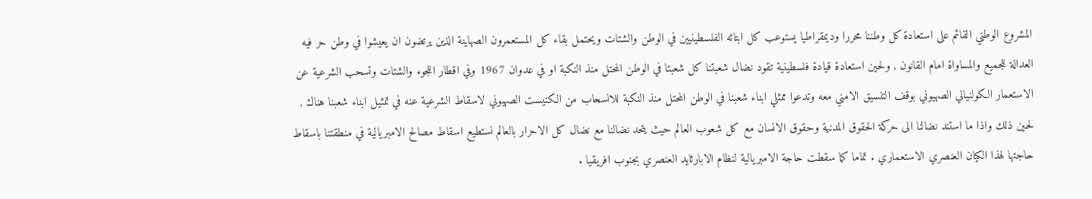المشروع الوطني القائم على استعادة كل وطننا محررا وديمقراطيا يستوعب كل ابتائه الفلسطينيين في الوطن والشتات ويحتمل بقاء كل المستعمرون الصهاينة الذين يرتضون ان يعيشوا في وطن حر فيه العدالة للجميع والمساواة امام القانون , ولحين استعادة قيادة فلسطينية تقود نضال شعبتنا كل شعبتا في الوطن المحتل منذ النكبة او في عدوان 1967 وفي اقطار اللجوء والشتات وتسحب الشرعية عن الاستعمار الكولنيالي الصهيوني بوقف التنسيق الامني معه وتدعوا ممثلي ابناء شعبنا في الوطن المحتل منذ النكبة للانسحاب من الكنيست الصهيوني لاسقاط الشرعية عنه في تمثيل ابناء شعبنا هناك , لحين ذلك واذا ما استند نضالنا الى حركة الحقوق المدنية وحقوق الانسان مع كل شعوب العالم حيث يتحد نضالنا مع نضال كل الاحرار بالعالم نستطيع اسقاط مصالح الامبريالية في منطقتنا باسقاط حاجتها لهذا الكيان العنصري الاستعماري . تماما كما سقطت حاجة الامبريالية لنظام الابارثايد العنصري بجنوب افريقيا .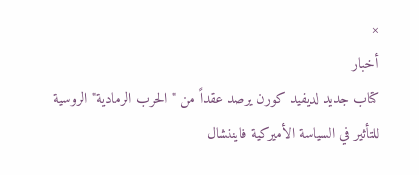×
أخبار
كتاب جديد لديفيد كورن يرصد عقداً من "الحرب الرمادية" الروسية للتأثير في السياسة الأميركية فايننشال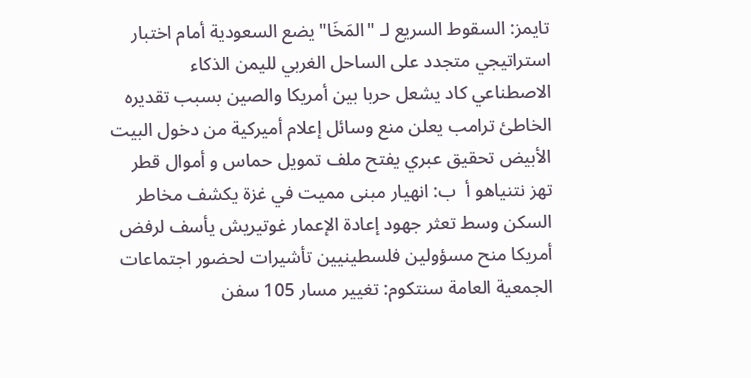تايمز: السقوط السريع لـ "المَخَا" يضع السعودية أمام اختبار استراتيجي متجدد على الساحل الغربي لليمن الذكاء الاصطناعي كاد يشعل حربا بين أمريكا والصين بسبب تقديره الخاطئ ترامب يعلن منع وسائل إعلام أميركية من دخول البيت الأبيض تحقيق عبري يفتح ملف تمويل حماس و أموال قطر تهز نتنياهو أ  ب: انهيار مبنى مميت في غزة يكشف مخاطر السكن وسط تعثر جهود إعادة الإعمار غوتيريش يأسف لرفض أمريكا منح مسؤولين فلسطينيين تأشيرات لحضور اجتماعات الجمعية العامة سنتكوم: تغيير مسار 105 سفن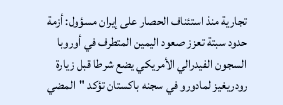تجارية منذ استئناف الحصار على إيران مسؤول: أزمة حدود سبتة تعزز صعود اليمين المتطرف في أوروبا السجون الفيدرالي الأمريكي يضع شرطا قبل زيارة رودريغيز لمادورو في سجنه باكستان تؤكد "المضي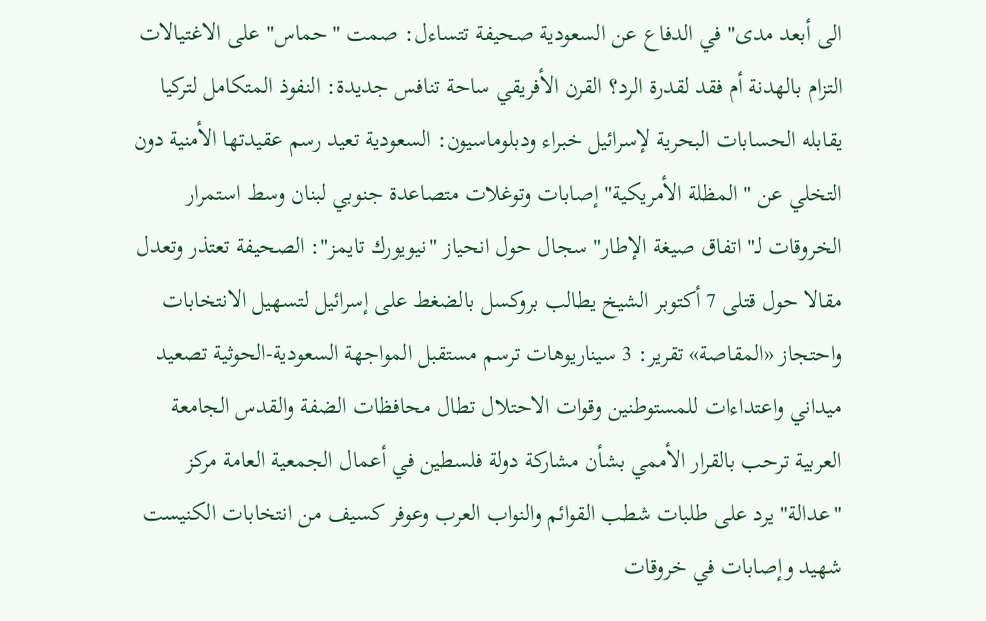الى أبعد مدى" في الدفاع عن السعودية صحيفة تتساءل: صمت "حماس" على الاغتيالات التزام بالهدنة أم فقد لقدرة الرد؟ القرن الأفريقي ساحة تنافس جديدة: النفوذ المتكامل لتركيا يقابله الحسابات البحرية لإسرائيل خبراء ودبلوماسيون: السعودية تعيد رسم عقيدتها الأمنية دون التخلي عن "المظلة الأمريكية" إصابات وتوغلات متصاعدة جنوبي لبنان وسط استمرار الخروقات لـ"اتفاق صيغة الإطار" سجال حول انحياز "نيويورك تايمز": الصحيفة تعتذر وتعدل مقالا حول قتلى 7 أكتوبر الشيخ يطالب بروكسل بالضغط على إسرائيل لتسهيل الانتخابات واحتجاز «المقاصة» تقرير: 3 سيناريوهات ترسم مستقبل المواجهة السعودية-الحوثية تصعيد ميداني واعتداءات للمستوطنين وقوات الاحتلال تطال محافظات الضفة والقدس الجامعة العربية ترحب بالقرار الأممي بشأن مشاركة دولة فلسطين في أعمال الجمعية العامة مركز "عدالة" يرد على طلبات شطب القوائم والنواب العرب وعوفر كسيف من انتخابات الكنيست شهيد وإصابات في خروقات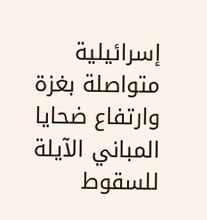إسرائيلية متواصلة بغزة وارتفاع ضحايا المباني الآيلة للسقوط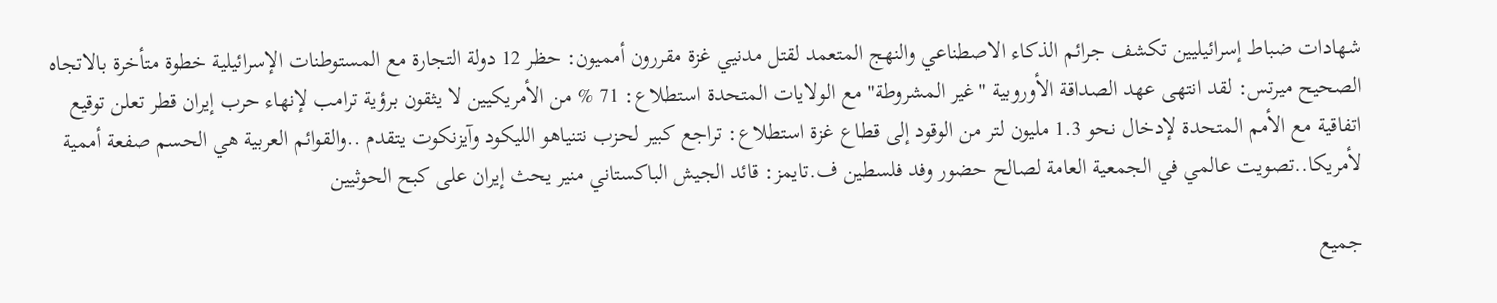شهادات ضباط إسرائيليين تكشف جرائم الذكاء الاصطناعي والنهج المتعمد لقتل مدنيي غزة مقررون أمميون: حظر 12 دولة التجارة مع المستوطنات الإسرائيلية خطوة متأخرة بالاتجاه الصحيح ميرتس: لقد انتهى عهد الصداقة الأوروبية "غير المشروطة" مع الولايات المتحدة استطلاع: 71 % من الأمريكيين لا يثقون برؤية ترامب لإنهاء حرب إيران قطر تعلن توقيع اتفاقية مع الأمم المتحدة لإدخال نحو 1.3 مليون لتر من الوقود إلى قطاع غزة استطلاع: تراجع كبير لحزب نتنياهو الليكود وآيزنكوت يتقدم ..والقوائم العربية هي الحسم صفعة أممية لأمريكا..تصويت عالمي في الجمعية العامة لصالح حضور وفد فلسطين ف.تايمز: قائد الجيش الباكستاني منير يحث إيران على كبح الحوثيين

جميع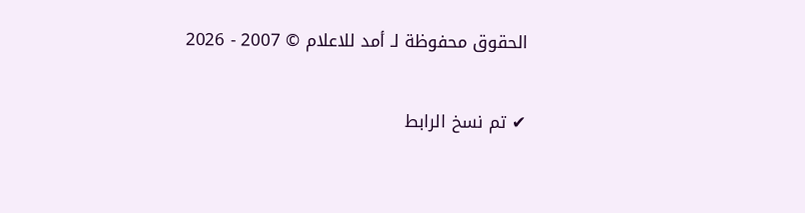الحقوق محفوظة لـ أمد للاعلام © 2007 - 2026

✔ تم نسخ الرابط